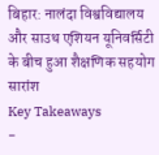बिहार: नालंदा विश्वविद्यालय और साउथ एशियन यूनिवर्सिटी के बीच हुआ शैक्षणिक सहयोग
सारांश
Key Takeaways
-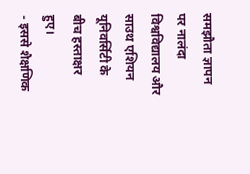समझौता ज्ञापन पर नालंदा विश्वविद्यालय और साउथ एशियन यूनिवर्सिटी के बीच हस्ताक्षर हुए।
- इससे शैक्षणिक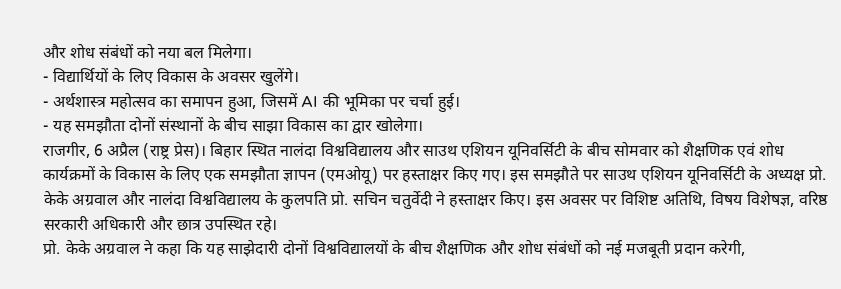और शोध संबंधों को नया बल मिलेगा।
- विद्यार्थियों के लिए विकास के अवसर खुलेंगे।
- अर्थशास्त्र महोत्सव का समापन हुआ, जिसमें AI की भूमिका पर चर्चा हुई।
- यह समझौता दोनों संस्थानों के बीच साझा विकास का द्वार खोलेगा।
राजगीर, 6 अप्रैल (राष्ट्र प्रेस)। बिहार स्थित नालंदा विश्वविद्यालय और साउथ एशियन यूनिवर्सिटी के बीच सोमवार को शैक्षणिक एवं शोध कार्यक्रमों के विकास के लिए एक समझौता ज्ञापन (एमओयू) पर हस्ताक्षर किए गए। इस समझौते पर साउथ एशियन यूनिवर्सिटी के अध्यक्ष प्रो. केके अग्रवाल और नालंदा विश्वविद्यालय के कुलपति प्रो. सचिन चतुर्वेदी ने हस्ताक्षर किए। इस अवसर पर विशिष्ट अतिथि, विषय विशेषज्ञ, वरिष्ठ सरकारी अधिकारी और छात्र उपस्थित रहे।
प्रो. केके अग्रवाल ने कहा कि यह साझेदारी दोनों विश्वविद्यालयों के बीच शैक्षणिक और शोध संबंधों को नई मजबूती प्रदान करेगी,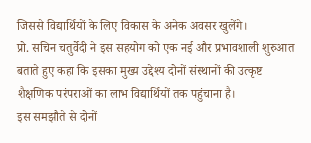जिससे विद्यार्थियों के लिए विकास के अनेक अवसर खुलेंगे।
प्रो. सचिन चतुर्वेदी ने इस सहयोग को एक नई और प्रभावशाली शुरुआत बताते हुए कहा कि इसका मुख्य उद्देश्य दोनों संस्थानों की उत्कृष्ट शैक्षणिक परंपराओं का लाभ विद्यार्थियों तक पहुंचाना है।
इस समझौते से दोनों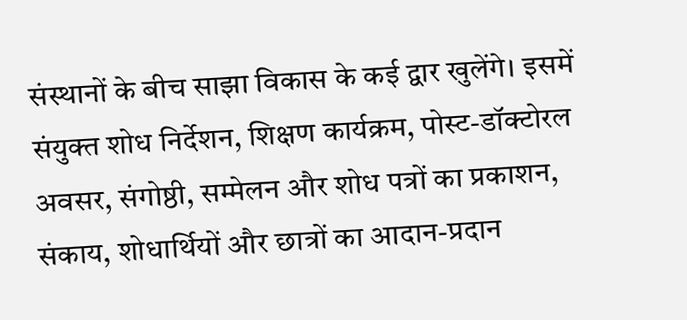संस्थानों के बीच साझा विकास के कई द्वार खुलेंगे। इसमें संयुक्त शोध निर्देशन, शिक्षण कार्यक्रम, पोस्ट-डॉक्टोरल अवसर, संगोष्ठी, सम्मेलन और शोध पत्रों का प्रकाशन, संकाय, शोधार्थियों और छात्रों का आदान-प्रदान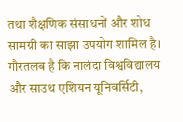तथा शैक्षणिक संसाधनों और शोध सामग्री का साझा उपयोग शामिल है।
गौरतलब है कि नालंदा विश्वविद्यालय और साउथ एशियन यूनिवर्सिटी,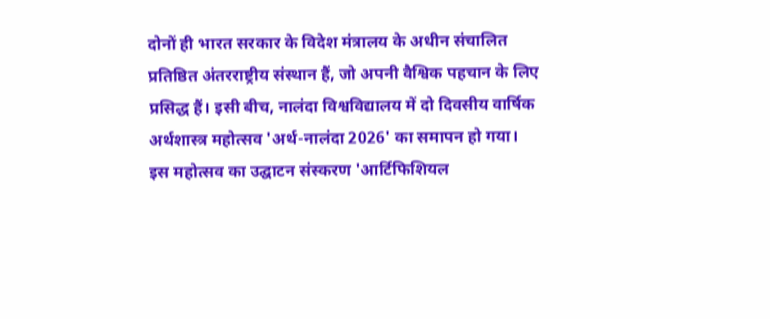दोनों ही भारत सरकार के विदेश मंत्रालय के अधीन संचालित प्रतिष्ठित अंतरराष्ट्रीय संस्थान हैं, जो अपनी वैश्विक पहचान के लिए प्रसिद्ध हैं। इसी बीच, नालंदा विश्वविद्यालय में दो दिवसीय वार्षिक अर्थशास्त्र महोत्सव 'अर्थ-नालंदा 2026' का समापन हो गया।
इस महोत्सव का उद्घाटन संस्करण 'आर्टिफिशियल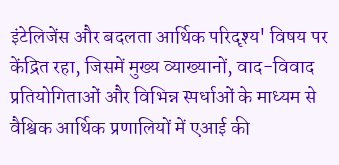इंटेलिजेंस और बदलता आर्थिक परिदृश्य' विषय पर केंद्रित रहा, जिसमें मुख्य व्याख्यानों, वाद-विवाद प्रतियोगिताओं और विभिन्न स्पर्धाओं के माध्यम से वैश्विक आर्थिक प्रणालियों में एआई की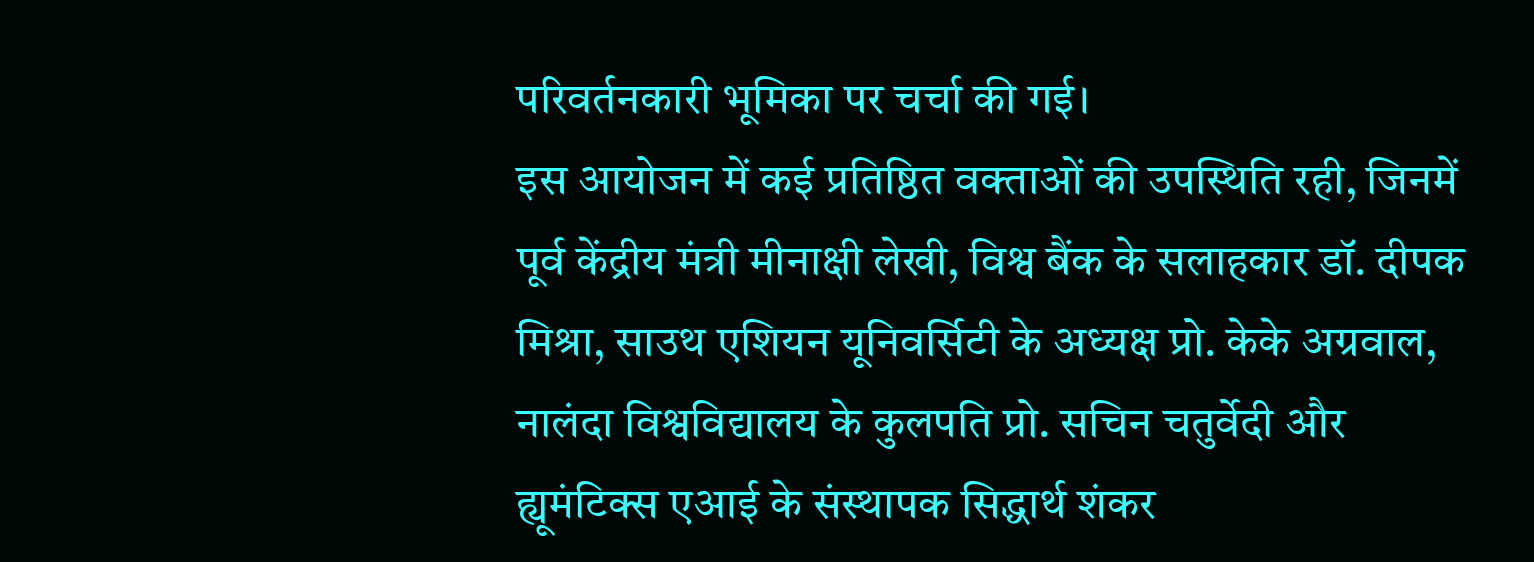परिवर्तनकारी भूमिका पर चर्चा की गई।
इस आयोजन में कई प्रतिष्ठित वक्ताओं की उपस्थिति रही, जिनमें पूर्व केंद्रीय मंत्री मीनाक्षी लेखी, विश्व बैंक के सलाहकार डॉ. दीपक मिश्रा, साउथ एशियन यूनिवर्सिटी के अध्यक्ष प्रो. केके अग्रवाल, नालंदा विश्वविद्यालय के कुलपति प्रो. सचिन चतुर्वेदी और ह्यूमंटिक्स एआई के संस्थापक सिद्धार्थ शंकर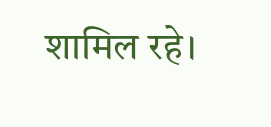शामिल रहे।